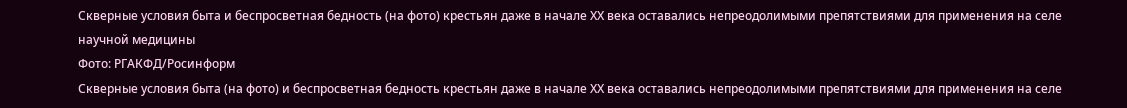Скверные условия быта и беспросветная бедность (на фото) крестьян даже в начале ХХ века оставались непреодолимыми препятствиями для применения на селе научной медицины
Фото: РГАКФД/Росинформ
Скверные условия быта (на фото) и беспросветная бедность крестьян даже в начале ХХ века оставались непреодолимыми препятствиями для применения на селе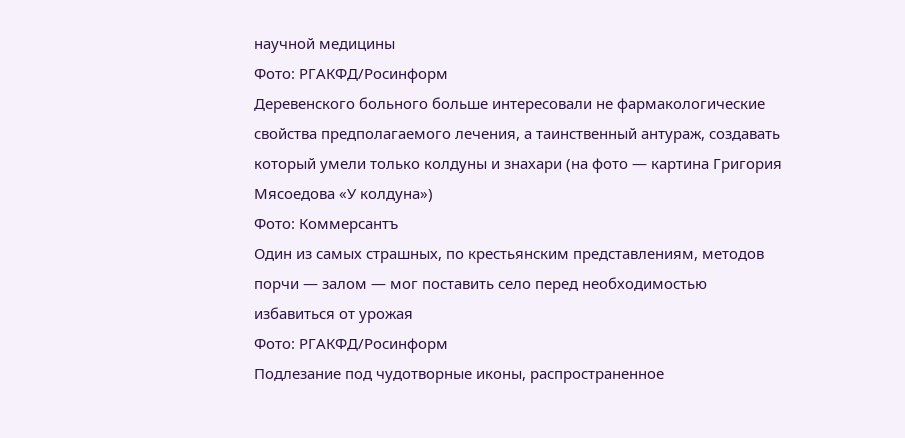научной медицины
Фото: РГАКФД/Росинформ
Деревенского больного больше интересовали не фармакологические свойства предполагаемого лечения, а таинственный антураж, создавать который умели только колдуны и знахари (на фото — картина Григория Мясоедова «У колдуна»)
Фото: Коммерсантъ
Один из самых страшных, по крестьянским представлениям, методов порчи — залом — мог поставить село перед необходимостью избавиться от урожая
Фото: РГАКФД/Росинформ
Подлезание под чудотворные иконы, распространенное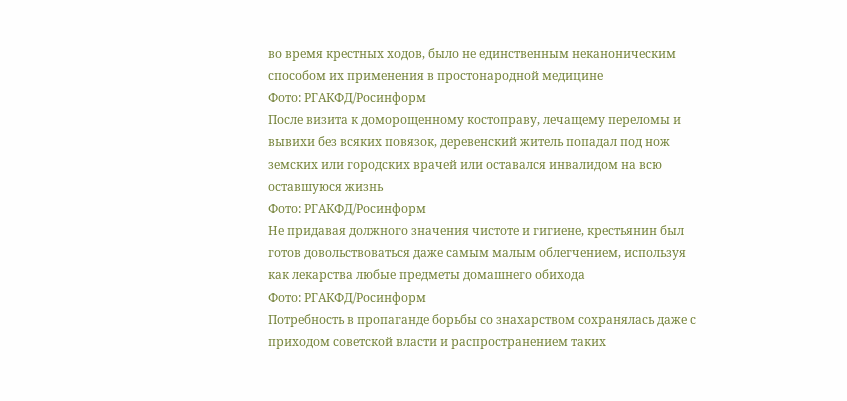во время крестных ходов, было не единственным неканоническим способом их применения в простонародной медицине
Фото: РГАКФД/Росинформ
После визита к доморощенному костоправу, лечащему переломы и вывихи без всяких повязок, деревенский житель попадал под нож земских или городских врачей или оставался инвалидом на всю оставшуюся жизнь
Фото: РГАКФД/Росинформ
Не придавая должного значения чистоте и гигиене, крестьянин был готов довольствоваться даже самым малым облегчением, используя как лекарства любые предметы домашнего обихода
Фото: РГАКФД/Росинформ
Потребность в пропаганде борьбы со знахарством сохранялась даже с приходом советской власти и распространением таких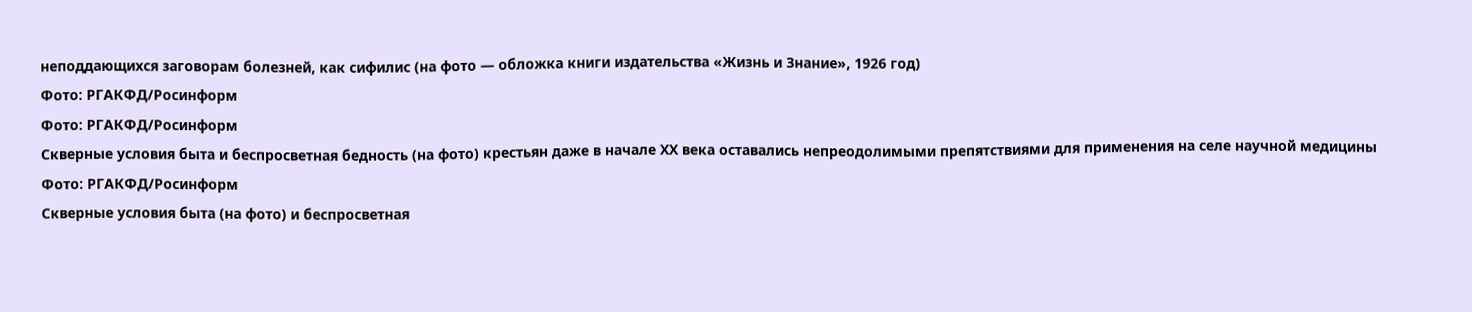неподдающихся заговорам болезней, как сифилис (на фото — обложка книги издательства «Жизнь и Знание», 1926 год)
Фото: РГАКФД/Росинформ
Фото: РГАКФД/Росинформ
Скверные условия быта и беспросветная бедность (на фото) крестьян даже в начале ХХ века оставались непреодолимыми препятствиями для применения на селе научной медицины
Фото: РГАКФД/Росинформ
Скверные условия быта (на фото) и беспросветная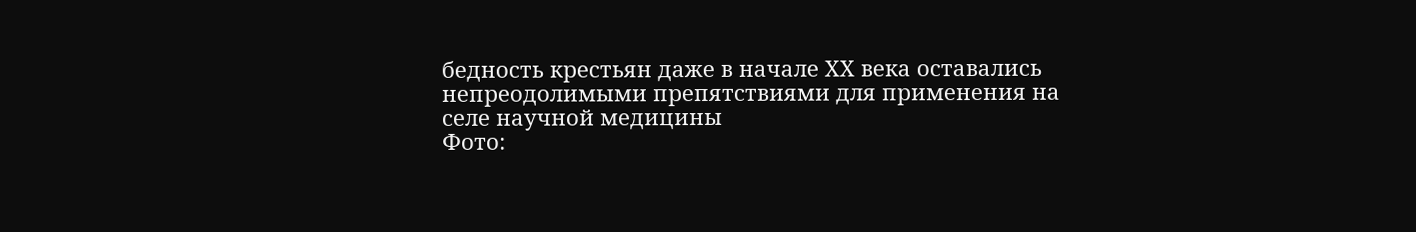бедность крестьян даже в начале ХХ века оставались непреодолимыми препятствиями для применения на селе научной медицины
Фото: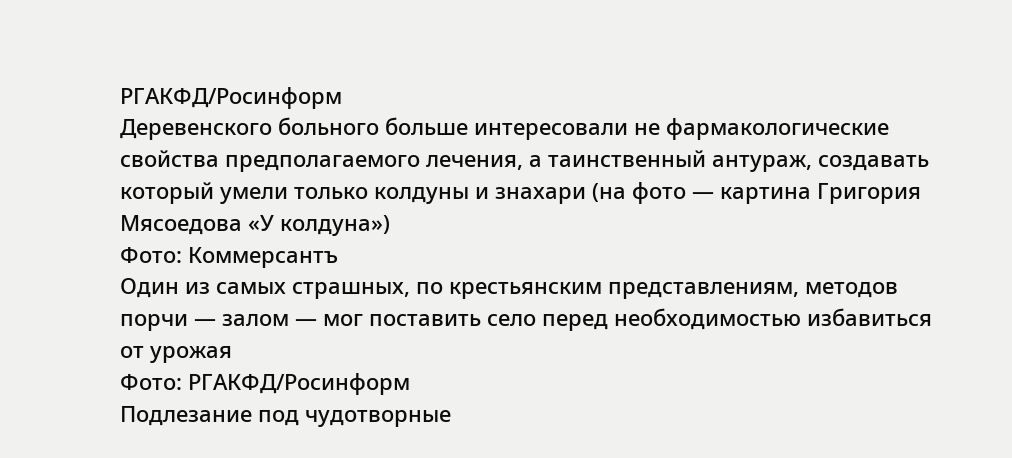РГАКФД/Росинформ
Деревенского больного больше интересовали не фармакологические свойства предполагаемого лечения, а таинственный антураж, создавать который умели только колдуны и знахари (на фото — картина Григория Мясоедова «У колдуна»)
Фото: Коммерсантъ
Один из самых страшных, по крестьянским представлениям, методов порчи — залом — мог поставить село перед необходимостью избавиться от урожая
Фото: РГАКФД/Росинформ
Подлезание под чудотворные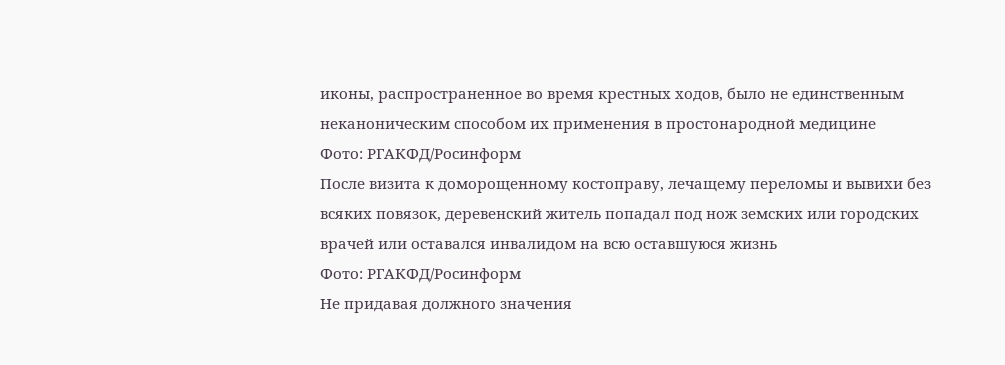иконы, распространенное во время крестных ходов, было не единственным неканоническим способом их применения в простонародной медицине
Фото: РГАКФД/Росинформ
После визита к доморощенному костоправу, лечащему переломы и вывихи без всяких повязок, деревенский житель попадал под нож земских или городских врачей или оставался инвалидом на всю оставшуюся жизнь
Фото: РГАКФД/Росинформ
Не придавая должного значения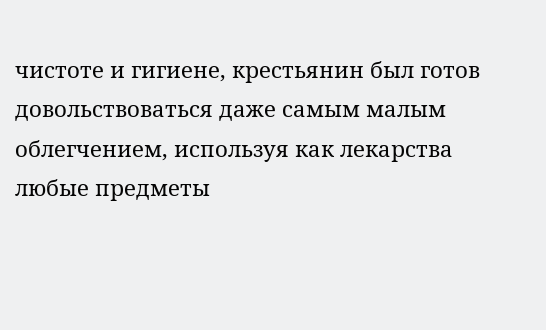чистоте и гигиене, крестьянин был готов довольствоваться даже самым малым облегчением, используя как лекарства любые предметы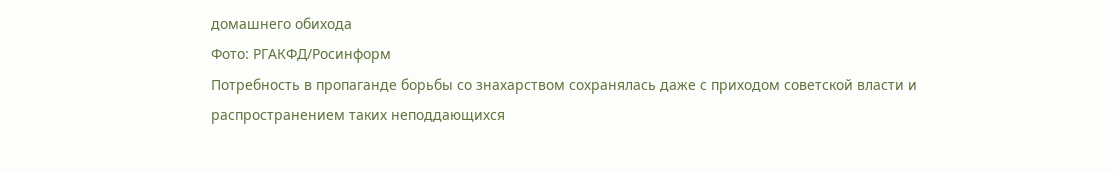домашнего обихода
Фото: РГАКФД/Росинформ
Потребность в пропаганде борьбы со знахарством сохранялась даже с приходом советской власти и распространением таких неподдающихся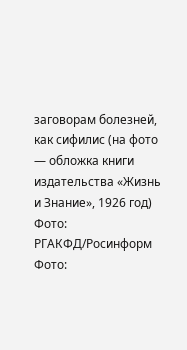заговорам болезней, как сифилис (на фото — обложка книги издательства «Жизнь и Знание», 1926 год)
Фото: РГАКФД/Росинформ
Фото: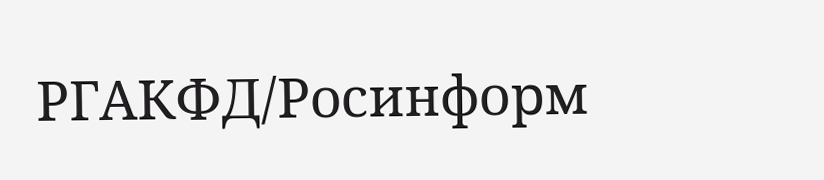РГАКФД/Росинформ